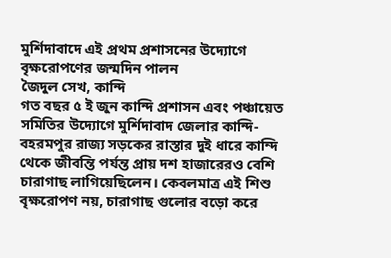মুর্শিদাবাদে এই প্রথম প্রশাসনের উদ্যোগে বৃক্ষরোপণের জন্মদিন পালন
জৈদুল সেখ, কান্দি
গত বছর ৫ ই জুন কান্দি প্রশাসন এবং পঞ্চায়েত সমিতির উদ্যোগে মুর্শিদাবাদ জেলার কান্দি- বহরমপুর রাজ্য সড়কের রাস্তার দুই ধারে কান্দি থেকে জীবন্তি পর্যন্ত প্রায় দশ হাজারেরও বেশি চারাগাছ লাগিয়েছিলেন। কেবলমাত্র এই শিশু বৃক্ষরোপণ নয়, চারাগাছ গুলোর বড়ো করে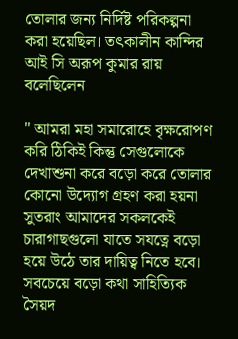তোলার জন্য নির্দিষ্ট পরিকল্পনা করা হয়েছিল। তৎকালীন কান্দির আই সি অরূপ কুমার রায় বলেছিলেন

" আমরা মহা সমারোহে বৃক্ষরোপণ করি ঠিকিই কিন্তু সেগুলোকে দেখাশুনা করে বড়ো করে তোলার কোনো উদ্যোগ গ্রহণ করা হয়না সুতরাং আমাদের সকলকেই চারাগাছগুলো যাতে সযত্নে বড়ো হয়ে উঠে তার দায়িত্ব নিতে হবে। সবচেয়ে বড়ো কথা সাহিত্যিক সৈয়দ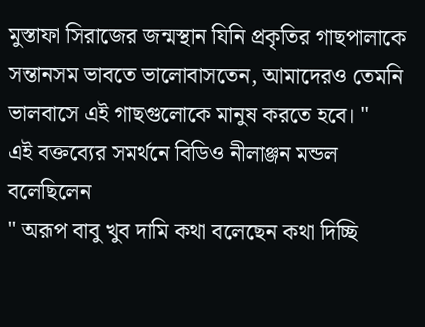মুস্তাফা সিরাজের জন্মস্থান যিনি প্রকৃতির গাছপালাকে সন্তানসম ভাবতে ভালোবাসতেন, আমাদেরও তেমনি ভালবাসে এই গাছগুলোকে মানুষ করতে হবে। "
এই বক্তব্যের সমর্থনে বিডিও নীলাঞ্জন মন্ডল বলেছিলেন
" অরূপ বাবু খুব দামি কথা বলেছেন কথা দিচ্ছি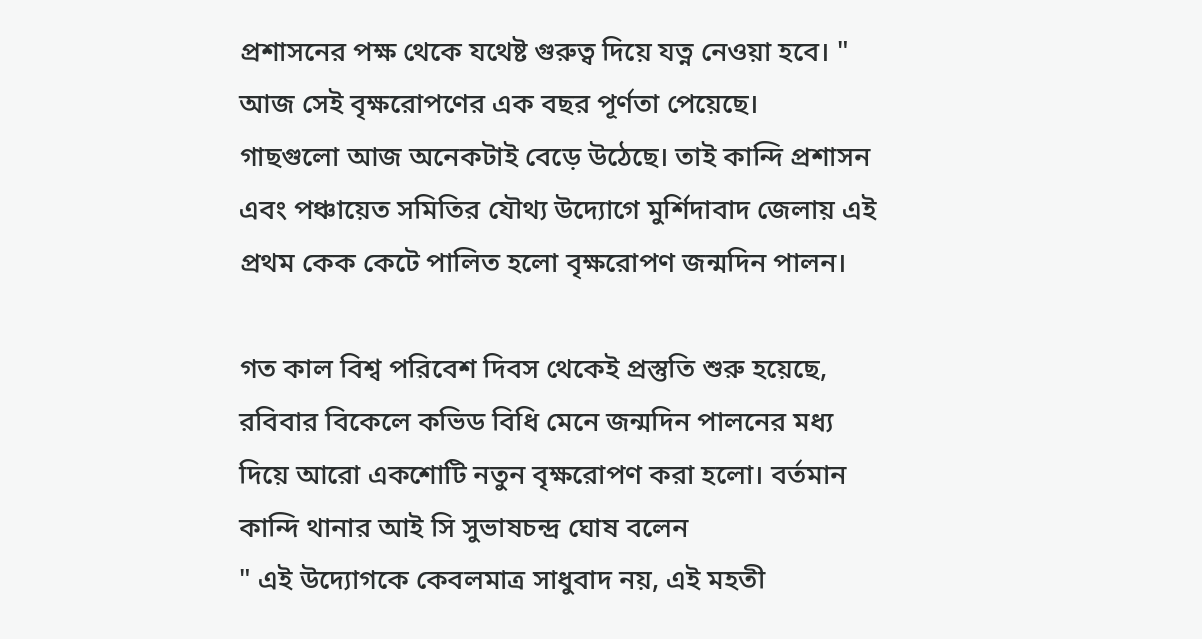প্রশাসনের পক্ষ থেকে যথেষ্ট গুরুত্ব দিয়ে যত্ন নেওয়া হবে। "
আজ সেই বৃক্ষরোপণের এক বছর পূর্ণতা পেয়েছে।
গাছগুলো আজ অনেকটাই বেড়ে উঠেছে। তাই কান্দি প্রশাসন এবং পঞ্চায়েত সমিতির যৌথ্য উদ্যোগে মুর্শিদাবাদ জেলায় এই প্রথম কেক কেটে পালিত হলো বৃক্ষরোপণ জন্মদিন পালন।

গত কাল বিশ্ব পরিবেশ দিবস থেকেই প্রস্তুতি শুরু হয়েছে, রবিবার বিকেলে কভিড বিধি মেনে জন্মদিন পালনের মধ্য দিয়ে আরো একশোটি নতুন বৃক্ষরোপণ করা হলো। বর্তমান কান্দি থানার আই সি সুভাষচন্দ্র ঘোষ বলেন
" এই উদ্যোগকে কেবলমাত্র সাধুবাদ নয়, এই মহতী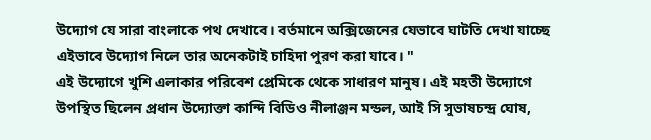উদ্যোগ যে সারা বাংলাকে পথ দেখাবে। বর্তমানে অক্সিজেনের যেভাবে ঘাটতি দেখা যাচ্ছে এইভাবে উদ্যোগ নিলে তার অনেকটাই চাহিদা পুরণ করা যাবে। "
এই উদ্যোগে খুশি এলাকার পরিবেশ প্রেমিকে থেকে সাধারণ মানুষ। এই মহতী উদ্যোগে উপস্থিত ছিলেন প্রধান উদ্যোক্তা কান্দি বিডিও নীলাঞ্জন মন্ডল, আই সি সুভাষচন্দ্র ঘোষ,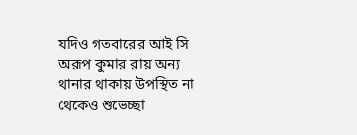যদিও গতবারের আই সি অরূপ কুমার রায় অন্য থানার থাকায় উপস্থিত না থেকেও শুভেচ্ছা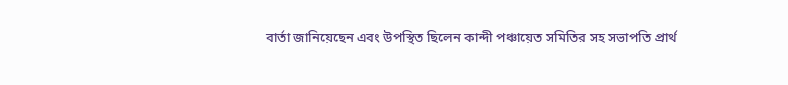বার্তা জানিয়েছেন এবং উপস্থিত ছিলেন কান্দী পঞ্চায়েত সমিতির সহ সভাপতি প্রার্থ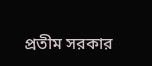প্রতীম সরকার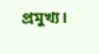প্রমুখ্য।